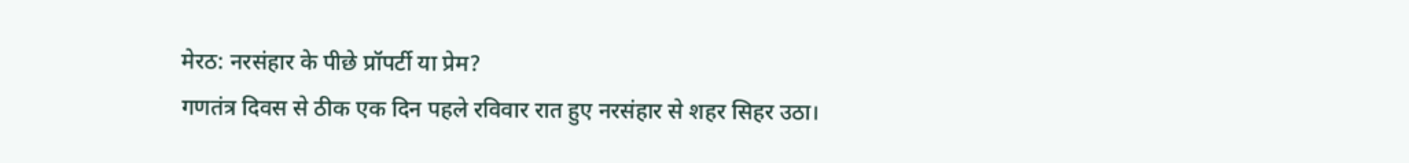मेरठ: नरसंहार के पीछे प्रॉपर्टी या प्रेम?
गणतंत्र दिवस से ठीक एक दिन पहले रविवार रात हुए नरसंहार से शहर सिहर उठा।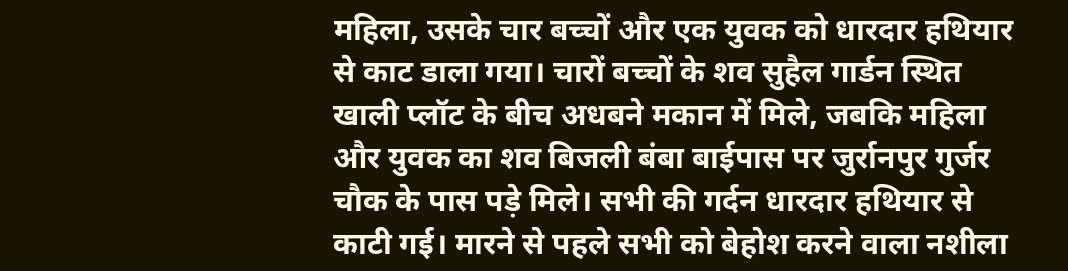महिला, उसके चार बच्चों और एक युवक को धारदार हथियार से काट डाला गया। चारों बच्चों के शव सुहैल गार्डन स्थित खाली प्लॉट के बीच अधबने मकान में मिले, जबकि महिला और युवक का शव बिजली बंबा बाईपास पर जुर्रानपुर गुर्जर चौक के पास पड़े मिले। सभी की गर्दन धारदार हथियार से काटी गई। मारने से पहले सभी को बेहोश करने वाला नशीला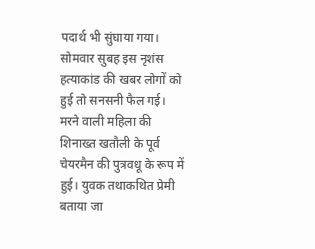पदार्थ भी सुंघाया गया।
सोमवार सुबह इस नृशंस हत्याकांड की खबर लोगों को हुई तो सनसनी फैल गई। मरने वाली महिला की शिनाख्त खतौली के पूर्व चेयरमैन की पुत्रवधू के रूप में हुई। युवक तथाकथित प्रेमी बताया जा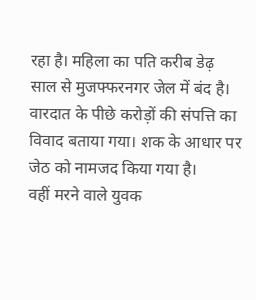रहा है। महिला का पति करीब डेढ़ साल से मुजफ्फरनगर जेल में बंद है। वारदात के पीछे करोड़ों की संपत्ति का विवाद बताया गया। शक के आधार पर जेठ को नामजद किया गया है।
वहीं मरने वाले युवक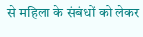से महिला के संबंधों को लेकर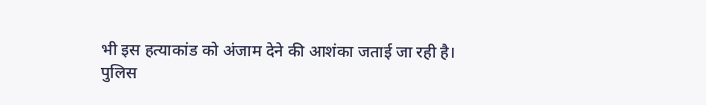भी इस हत्याकांड को अंजाम देने की आशंका जताई जा रही है।
पुलिस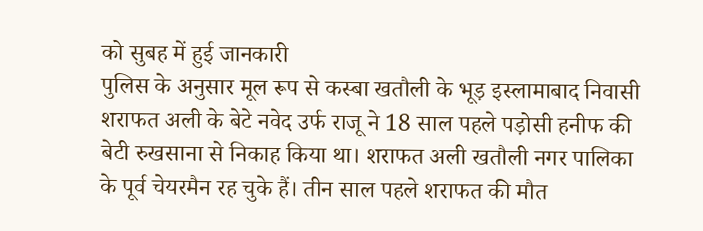को सुबह में हुई जानकारी
पुलिस के अनुसार मूल रूप से कस्बा खतौली के भूड़ इस्लामाबाद निवासी शराफत अली के बेटे नवेद उर्फ राजू ने 18 साल पहले पड़ोसी हनीफ की बेटी रुखसाना से निकाह किया था। शराफत अली खतौली नगर पालिका के पूर्व चेयरमैन रह चुके हैं। तीन साल पहले शराफत की मौत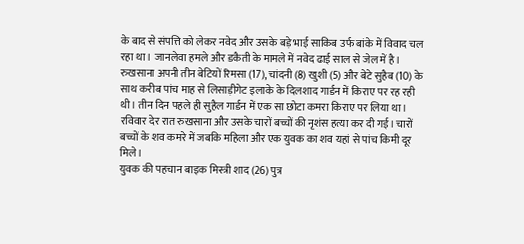के बाद से संपत्ति को लेकर नवेद और उसके बड़े भाई साकिब उर्फ बांके में विवाद चल रहा था। जानलेवा हमले और डकैती के मामले में नवेद ढाई साल से जेल में है।
रुखसाना अपनी तीन बेटियों रिमसा (17), चांदनी (8) खुशी (5) और बेटे सुहैब (10) के साथ करीब पांच माह से लिसाड़ीगेट इलाके के दिलशाद गार्डन में किराए पर रह रही थी। तीन दिन पहले ही सुहैल गार्डन में एक सा छोटा कमरा किराए पर लिया था। रविवार देर रात रुखसाना और उसके चारों बच्चों की नृशंस हत्या कर दी गई। चारों बच्चों के शव कमरे में जबकि महिला और एक युवक का शव यहां से पांच किमी दूर मिले।
युवक की पहचान बाइक मिस्त्री शाद (26) पुत्र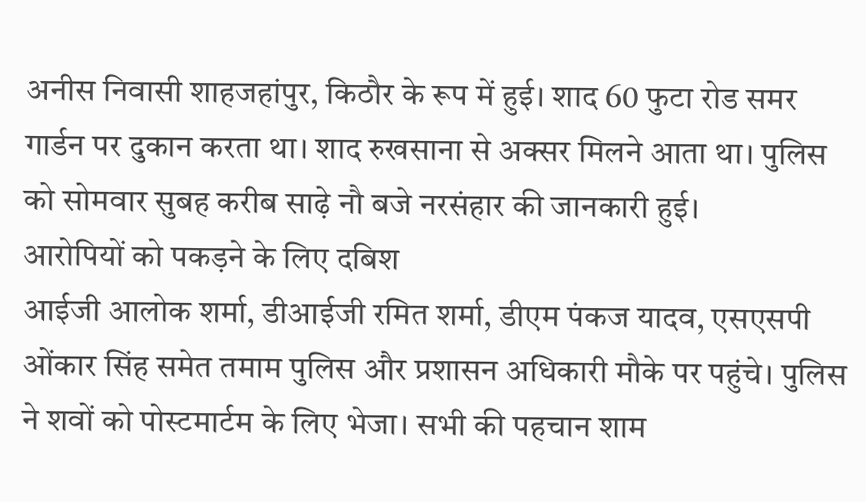अनीस निवासी शाहजहांपुर, किठौर के रूप में हुई। शाद 60 फुटा रोड समर गार्डन पर दुकान करता था। शाद रुखसाना से अक्सर मिलने आता था। पुलिस को सोमवार सुबह करीब साढ़े नौ बजे नरसंहार की जानकारी हुई।
आरोपियों को पकड़ने के लिए दबिश
आईजी आलोक शर्मा, डीआईजी रमित शर्मा, डीएम पंकज यादव, एसएसपी ओंकार सिंह समेत तमाम पुलिस और प्रशासन अधिकारी मौके पर पहुंचे। पुलिस ने शवों को पोस्टमार्टम के लिए भेजा। सभी की पहचान शाम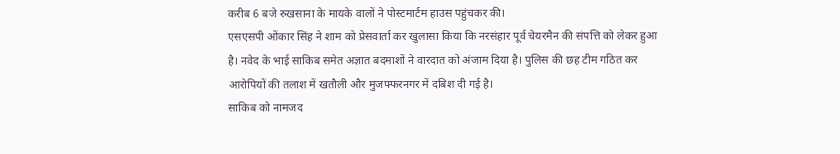करीब 6 बजे रुखसाना के मायके वालों ने पोस्टमार्टम हाउस पहुंचकर की।
एसएसपी ओंकार सिंह ने शाम को प्रेसवार्ता कर खुलासा किया कि नरसंहार पूर्व चेयरमैन की संपत्ति को लेकर हुआ है। नवेद के भाई साकिब समेत अज्ञात बदमाशों ने वारदात को अंजाम दिया है। पुलिस की छह टीम गठित कर आरोपियों की तलाश में खतौली और मुजफ्फरनगर में दबिश दी गई है।
साकिब को नामजद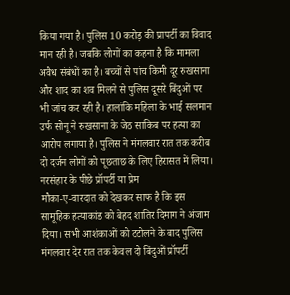किया गया है। पुलिस 10 करोड़ की प्रापर्टी का विवाद मान रही है। जबकि लोगों का कहना है कि मामला अवैध संबंधों का है। बच्चों से पांच किमी दूर रुखसाना और शाद का शव मिलने से पुलिस दूसरे बिंदुओं पर भी जांच कर रही है। हालांकि महिला के भाई सलमान उर्फ सोनू ने रुखसाना के जेठ साकिब पर हत्या का आरोप लगाया है। पुलिस ने मंगलवार रात तक करीब दो दर्जन लोगों को पूछताछ के लिए हिरासत में लिया।
नरसंहार के पीछे प्रॉपर्टी या प्रेम
मौका-ए-वारदात को देखकर साफ है कि इस सामूहिक हत्याकांड को बेहद शातिर दिमाग ने अंजाम दिया। सभी आशंकाओं को टटोलने के बाद पुलिस मंगलवार देर रात तक केवल दो बिंदुओं प्रॉपर्टी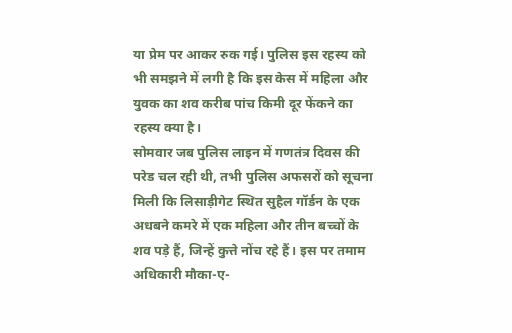या प्रेम पर आकर रुक गई। पुलिस इस रहस्य को भी समझने में लगी है कि इस केस में महिला और युवक का शव करीब पांच किमी दूर फेंकने का रहस्य क्या है।
सोमवार जब पुलिस लाइन में गणतंत्र दिवस की परेड चल रही थी, तभी पुलिस अफसरों को सूचना मिली कि लिसाड़ीगेट स्थित सुहैल गॉर्डन के एक अधबने कमरे में एक महिला और तीन बच्चों के शव पड़े हैं, जिन्हें कुत्ते नोंच रहे हैं। इस पर तमाम अधिकारी मौका-ए-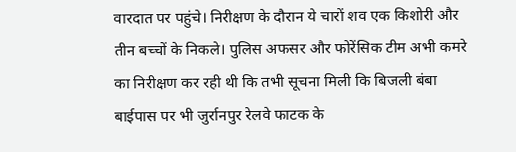वारदात पर पहुंचे। निरीक्षण के दौरान ये चारों शव एक किशोरी और तीन बच्चों के निकले। पुलिस अफसर और फोरेंसिक टीम अभी कमरे का निरीक्षण कर रही थी कि तभी सूचना मिली कि बिजली बंबा बाईपास पर भी जुर्रानपुर रेलवे फाटक के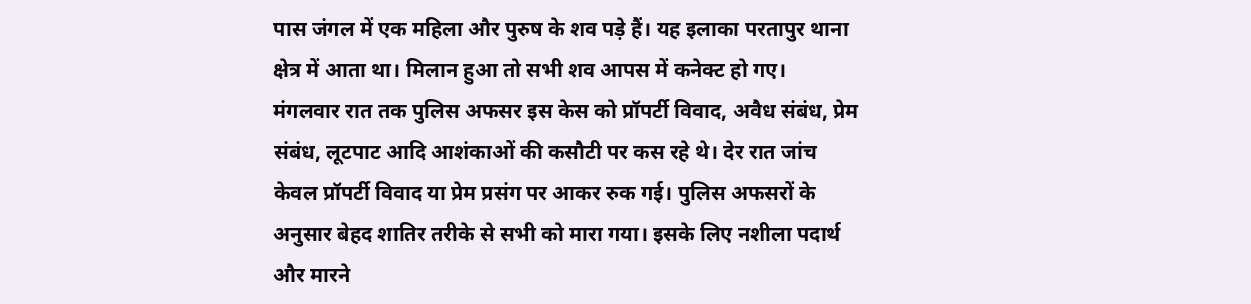पास जंगल में एक महिला और पुरुष के शव पड़े हैं। यह इलाका परतापुर थाना क्षेत्र में आता था। मिलान हुआ तो सभी शव आपस में कनेक्ट हो गए।
मंगलवार रात तक पुलिस अफसर इस केस को प्रॉपर्टी विवाद, अवैध संबंध, प्रेम संबंध, लूटपाट आदि आशंकाओं की कसौटी पर कस रहे थे। देर रात जांच केवल प्रॉपर्टी विवाद या प्रेम प्रसंग पर आकर रुक गई। पुलिस अफसरों के अनुसार बेहद शातिर तरीके से सभी को मारा गया। इसके लिए नशीला पदार्थ और मारने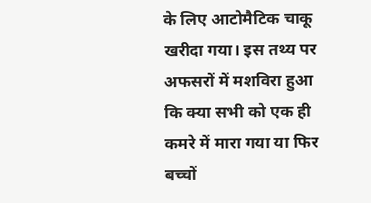के लिए आटोमैटिक चाकू खरीदा गया। इस तथ्य पर अफसरों में मशविरा हुआ कि क्या सभी को एक ही कमरे में मारा गया या फिर बच्चों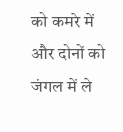को कमरे में और दोनों को जंगल में ले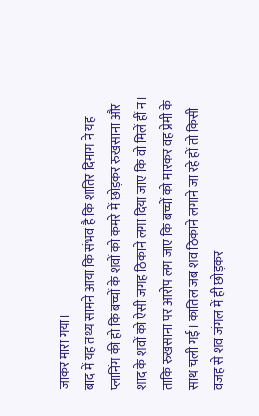जाकर मारा गया।
बाद में यह तथ्य सामने आया कि संभव है कि शातिर दिमाग ने यह प्लानिंग की हो कि बच्चों के शवों को कमरे में छोड़कर रुखसाना और शाद के शवों को ऐसी जगह ठिकाने लगा दिया जाए कि वो मिलें हीं न। ताकि रुखसाना पर आरोप लग जाए कि बच्चों को मारकर वह प्रेमी के साथ चली गई। कातिल जब शव ठिकाने लगाने जा रहे हों तो किसी वजह से शव जंगल में ही छोड़कर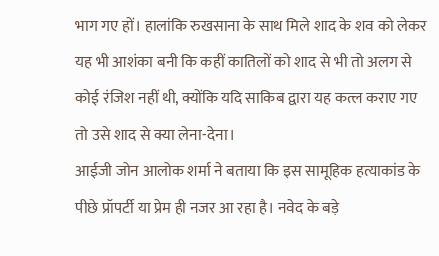भाग गए हों। हालांकि रुखसाना के साथ मिले शाद के शव को लेकर यह भी आशंका बनी कि कहीं कातिलों को शाद से भी तो अलग से कोई रंजिश नहीं थी, क्योंकि यदि साकिब द्वारा यह कत्ल कराए गए तो उसे शाद से क्या लेना-देना।
आईजी जोन आलोक शर्मा ने बताया कि इस सामूहिक हत्याकांड के पीछे प्रॉपर्टी या प्रेम ही नजर आ रहा है। नवेद के बड़े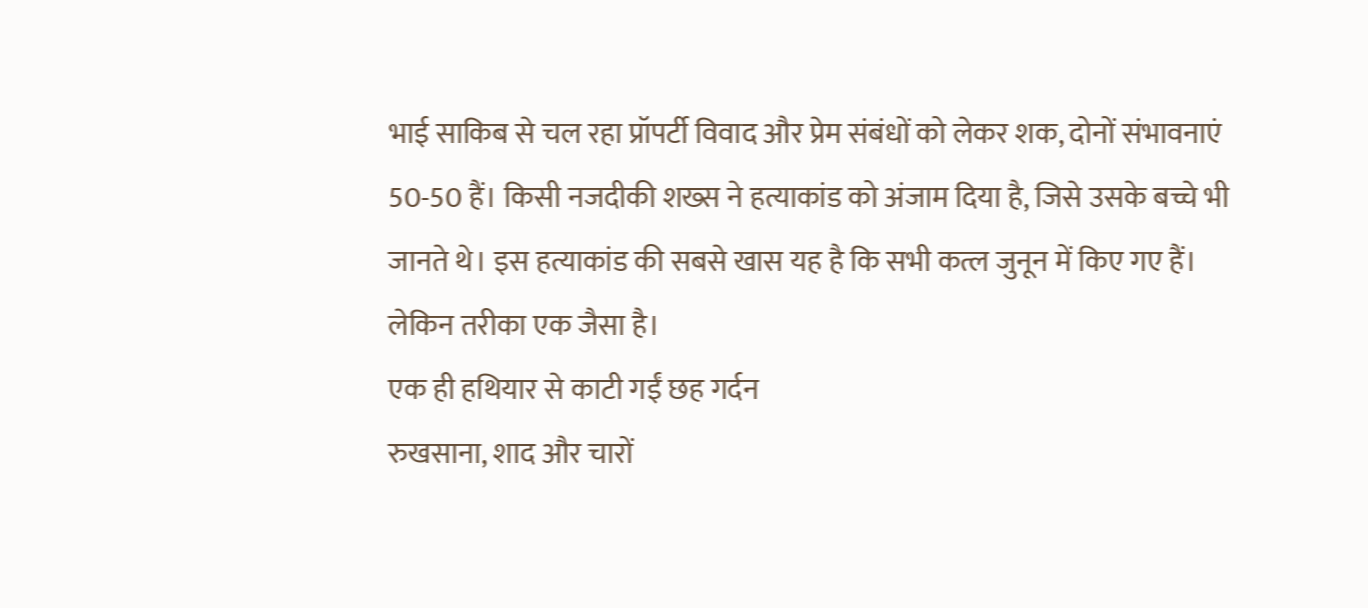भाई साकिब से चल रहा प्रॉपर्टी विवाद और प्रेम संबंधों को लेकर शक, दोनों संभावनाएं 50-50 हैं। किसी नजदीकी शख्स ने हत्याकांड को अंजाम दिया है, जिसे उसके बच्चे भी जानते थे। इस हत्याकांड की सबसे खास यह है कि सभी कत्ल जुनून में किए गए हैं। लेकिन तरीका एक जैसा है।
एक ही हथियार से काटी गईं छह गर्दन
रुखसाना, शाद और चारों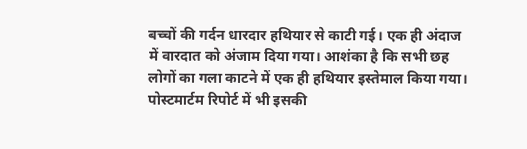बच्चों की गर्दन धारदार हथियार से काटी गई। एक ही अंदाज में वारदात को अंजाम दिया गया। आशंका है कि सभी छह लोगों का गला काटने में एक ही हथियार इस्तेमाल किया गया। पोस्टमार्टम रिपोर्ट में भी इसकी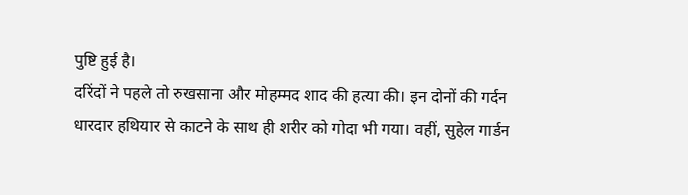पुष्टि हुई है।
दरिंदों ने पहले तो रुखसाना और मोहम्मद शाद की हत्या की। इन दोनों की गर्दन धारदार हथियार से काटने के साथ ही शरीर को गोदा भी गया। वहीं, सुहेल गार्डन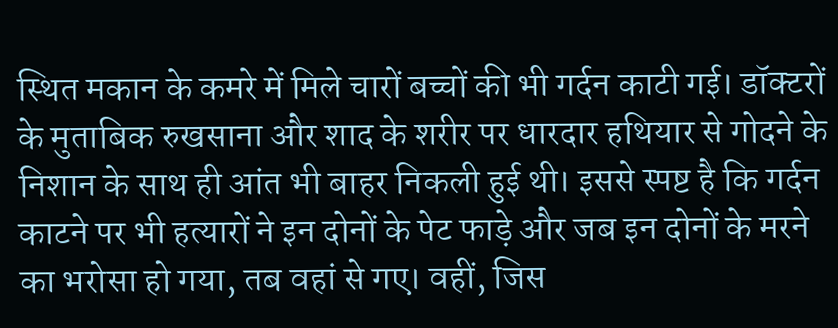स्थित मकान के कमरे में मिले चारों बच्चों की भी गर्दन काटी गई। डॉक्टरों के मुताबिक रुखसाना और शाद के शरीर पर धारदार हथियार से गोदने के निशान के साथ ही आंत भी बाहर निकली हुई थी। इससे स्पष्ट है कि गर्दन काटने पर भी हत्यारों ने इन दोनों के पेट फाड़े और जब इन दोनों के मरने का भरोसा हो गया, तब वहां से गए। वहीं, जिस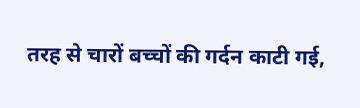तरह से चारों बच्चों की गर्दन काटी गई,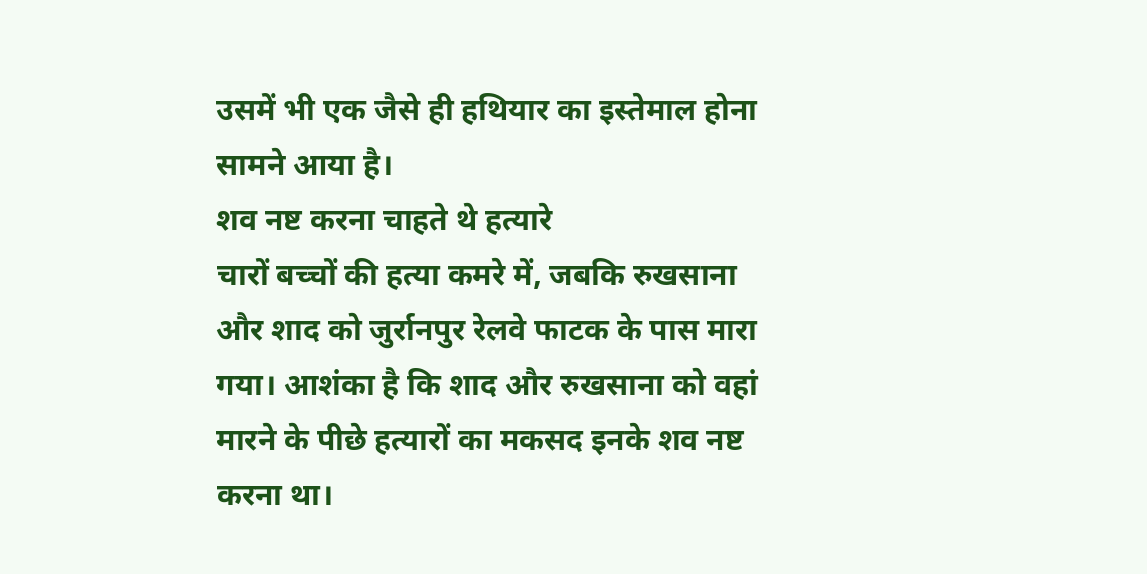उसमें भी एक जैसे ही हथियार का इस्तेमाल होना सामने आया है।
शव नष्ट करना चाहते थे हत्यारे
चारों बच्चों की हत्या कमरे में, जबकि रुखसाना और शाद को जुर्रानपुर रेलवे फाटक के पास मारा गया। आशंका है कि शाद और रुखसाना को वहां मारने के पीछे हत्यारों का मकसद इनके शव नष्ट करना था।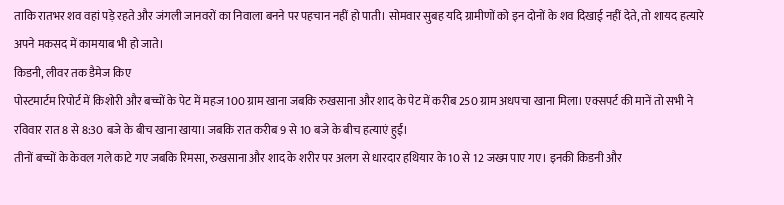ताकि रातभर शव वहां पड़े रहते और जंगली जानवरों का निवाला बनने पर पहचान नहीं हो पाती। सोमवार सुबह यदि ग्रामीणों को इन दोनों के शव दिखाई नहीं देते, तो शायद हत्यारे अपने मकसद में कामयाब भी हो जाते।
किडनी, लीवर तक डैमेज किए
पोस्टमार्टम रिपोर्ट में किशोरी और बच्चों के पेट में महज 100 ग्राम खाना जबकि रुखसाना और शाद के पेट में करीब 250 ग्राम अधपचा खाना मिला। एक्सपर्ट की मानें तो सभी ने रविवार रात 8 से 8:30 बजे के बीच खाना खाया। जबकि रात करीब 9 से 10 बजे के बीच हत्याएं हुईं।
तीनों बच्चों के केवल गले काटे गए जबकि रिमसा, रुखसाना और शाद के शरीर पर अलग से धारदार हथियार के 10 से 12 जख्म पाए गए। इनकी किडनी और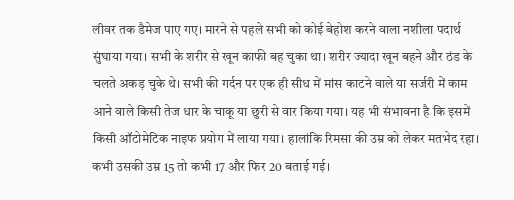लीवर तक डैमेज पाए गए। मारने से पहले सभी को कोई बेहोश करने वाला नशीला पदार्थ सुंघाया गया। सभी के शरीर से खून काफी बह चुका था। शरीर ज्यादा खून बहने और ठंड के चलते अकड़ चुके थे। सभी की गर्दन पर एक ही सीध में मांस काटने वाले या सर्जरी में काम आने वाले किसी तेज धार के चाकू या छुरी से वार किया गया। यह भी संभावना है कि इसमें किसी ऑटोमेटिक नाइफ प्रयोग में लाया गया। हालांकि रिमसा की उम्र को लेकर मतभेद रहा। कभी उसकी उम्र 15 तो कभी 17 और फिर 20 बताई गई।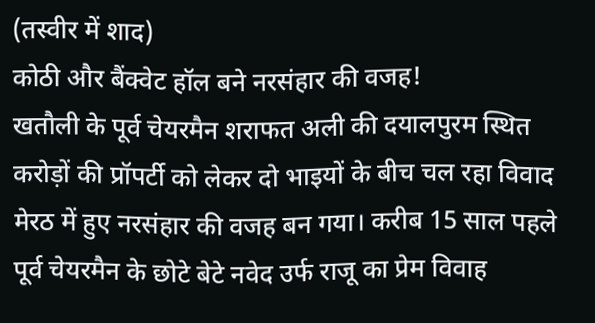(तस्वीर में शाद)
कोठी और बैंक्वेट हॉल बने नरसंहार की वजह!
खतौली के पूर्व चेयरमैन शराफत अली की दयालपुरम स्थित करोड़ों की प्रॉपर्टी को लेकर दो भाइयों के बीच चल रहा विवाद मेरठ में हुए नरसंहार की वजह बन गया। करीब 15 साल पहले पूर्व चेयरमैन के छोटे बेटे नवेद उर्फ राजू का प्रेम विवाह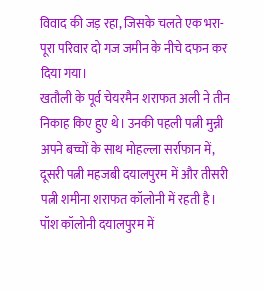विवाद की जड़ रहा, जिसके चलते एक भरा-पूरा परिवार दो गज जमीन के नीचे दफन कर दिया गया।
खतौली के पूर्व चेयरमैन शराफत अली ने तीन निकाह किए हुए थे। उनकी पहली पत्नी मुन्नी अपने बच्चों के साथ मोहल्ला सर्राफान में, दूसरी पत्नी महजबी दयालपुरम में और तीसरी पत्नी शमीना शराफत कॉलोनी में रहती है। पॉश कॉलोनी दयालपुरम में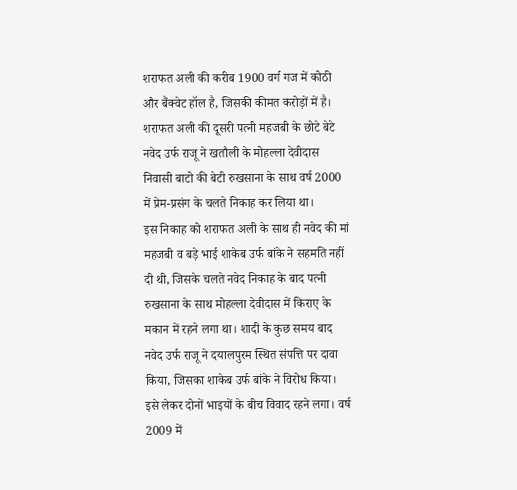शराफत अली की करीब 1900 वर्ग गज में कोठी और बैंक्वेट हॉल है, जिसकी कीमत करोड़ों में है। शराफत अली की दूसरी पत्नी महजबी के छोटे बेटे नवेद उर्फ राजू ने खतौली के मोहल्ला देवीदास निवासी बाटो की बेटी रुखसाना के साथ वर्ष 2000 में प्रेम-प्रसंग के चलते निकाह कर लिया था।
इस निकाह को शराफत अली के साथ ही नवेद की मां महजबी व बड़े भाई शाकेब उर्फ बांके ने सहमति नहीं दी थी, जिसके चलते नवेद निकाह के बाद पत्नी रुखसाना के साथ मोहल्ला देवीदास में किराए के मकान में रहने लगा था। शादी के कुछ समय बाद नवेद उर्फ राजू ने दयालपुरम स्थित संपत्ति पर दावा किया, जिसका शाकेब उर्फ बांके ने विरोध किया। इसे लेकर दोनों भाइयों के बीच विवाद रहने लगा। वर्ष 2009 में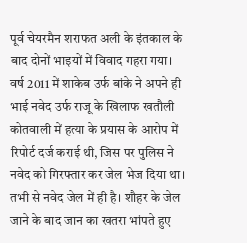पूर्व चेयरमैन शराफत अली के इंतकाल के बाद दोनों भाइयों में विवाद गहरा गया।
वर्ष 2011 में शाकेब उर्फ बांके ने अपने ही भाई नवेद उर्फ राजू के खिलाफ खतौली कोतवाली में हत्या के प्रयास के आरोप में रिपोर्ट दर्ज कराई थी, जिस पर पुलिस ने नवेद को गिरफ्तार कर जेल भेज दिया था। तभी से नवेद जेल में ही है। शौहर के जेल जाने के बाद जान का खतरा भांपते हुए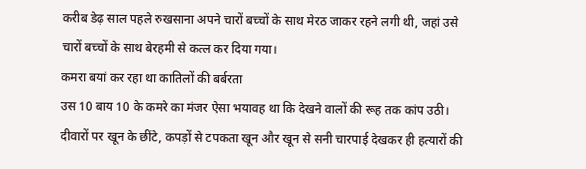करीब डेढ़ साल पहले रुखसाना अपने चारों बच्चों के साथ मेरठ जाकर रहने लगी थी, जहां उसे चारों बच्चों के साथ बेरहमी से कत्ल कर दिया गया।
कमरा बयां कर रहा था कातिलों की बर्बरता
उस 10 बाय 10 के कमरे का मंजर ऐसा भयावह था कि देखने वालों की रूह तक कांप उठी। दीवारों पर खून के छींटे, कपड़ों से टपकता खून और खून से सनी चारपाई देखकर ही हत्यारों की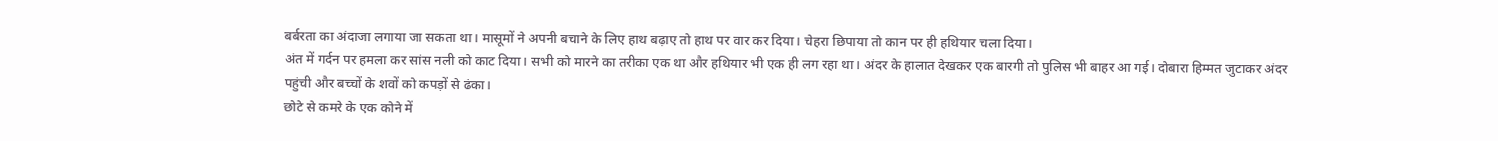बर्बरता का अंदाजा लगाया जा सकता था। मासूमों ने अपनी बचाने के लिए हाथ बढ़ाए तो हाथ पर वार कर दिया। चेहरा छिपाया तो कान पर ही हथियार चला दिया।
अंत में गर्दन पर हमला कर सांस नली को काट दिया। सभी को मारने का तरीका एक था और हथियार भी एक ही लग रहा था। अंदर के हालात देखकर एक बारगी तो पुलिस भी बाहर आ गई। दोबारा हिम्मत जुटाकर अंदर पहुंची और बच्चों के शवों को कपड़ों से ढंका।
छोटे से कमरे के एक कोने में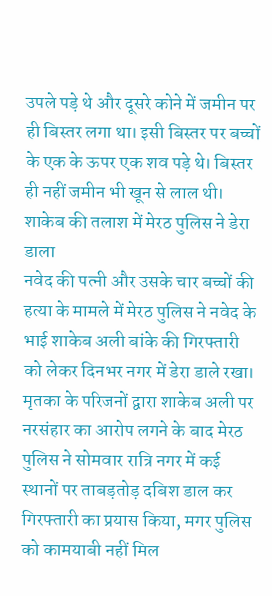उपले पड़े थे और दूसरे कोने में जमीन पर ही बिस्तर लगा था। इसी बिस्तर पर बच्चों के एक के ऊपर एक शव पड़े थे। बिस्तर ही नहीं जमीन भी खून से लाल थी।
शाकेब की तलाश में मेरठ पुलिस ने डेरा डाला
नवेद की पत्नी और उसके चार बच्चों की हत्या के मामले में मेरठ पुलिस ने नवेद के भाई शाकेब अली बांके की गिरफ्तारी को लेकर दिनभर नगर में डेरा डाले रखा।
मृतका के परिजनों द्वारा शाकेब अली पर नरसंहार का आरोप लगने के बाद मेरठ पुलिस ने सोमवार रात्रि नगर में कई स्थानों पर ताबड़तोड़ दबिश डाल कर गिरफ्तारी का प्रयास किया, मगर पुलिस को कामयाबी नहीं मिल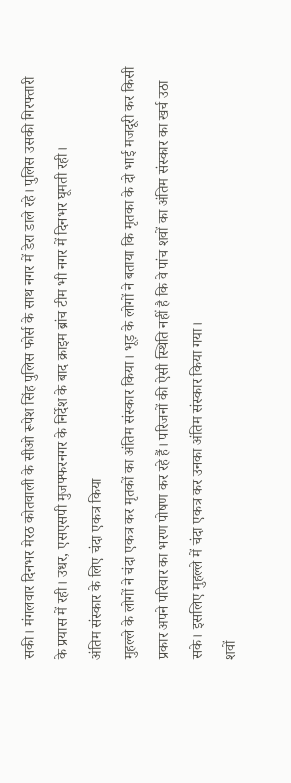सकी। मंगलवार दिनभर मेरठ कोतवाली के सीओ रूपेश सिंह पुलिस फोर्स के साथ नगर में डेरा डाले रहे। पुलिस उसकी गिरफ्तारी के प्रयास में रही। उधर, एसएसपी मुजफ्फरनगर के निर्देश के बाद क्राइम ब्रांच टीम भी नगर में दिनभर घूमती रही।
अंतिम संस्कार के लिए चंदा एकत्र किया
मुहल्ले के लोगों ने चंदा एकत्र कर मृतकों का अंतिम संस्कार किया। भूड़ के लोगों ने बताया कि मृतका के दो भाई मजदूरी कर किसी प्रकार अपने परिवार का भरण पोषण कर रहे हैं। परिजनों की ऐसी स्थिति नहीं है कि वे पांच शवों का अंतिम संस्कार का खर्च उठा सके। इसलिए मुहल्ले में चंदा एकत्र कर उनका अंतिम संस्कार किया गया।
शवों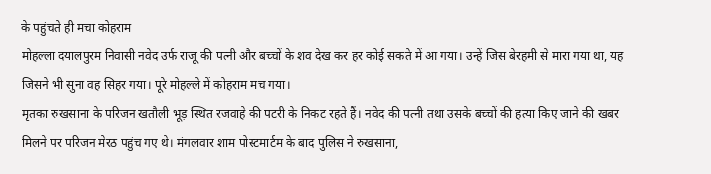के पहुंचते ही मचा कोहराम
मोहल्ला दयालपुरम निवासी नवेद उर्फ राजू की पत्नी और बच्चों के शव देख कर हर कोई सकते में आ गया। उन्हें जिस बेरहमी से मारा गया था, यह जिसने भी सुना वह सिहर गया। पूरे मोहल्ले में कोहराम मच गया।
मृतका रुखसाना के परिजन खतौली भूड़ स्थित रजवाहे की पटरी के निकट रहते हैं। नवेद की पत्नी तथा उसके बच्चों की हत्या किए जाने की खबर मिलने पर परिजन मेरठ पहुंच गए थे। मंगलवार शाम पोस्टमार्टम के बाद पुलिस ने रुखसाना,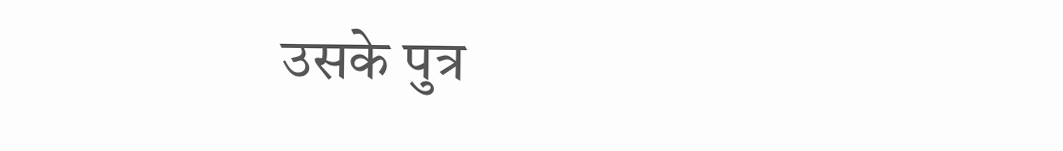उसके पुत्र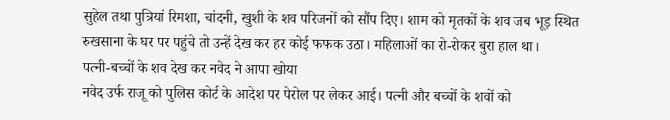सुहेल तथा पुत्रियां रिमशा, चांदनी, खुशी के शव परिजनों को सौंप दिए। शाम को मृतकों के शव जब भूड़ स्थित रुखसाना के घर पर पहुंचे तो उन्हें देख कर हर कोई फफक उठा। महिलाओं का रो-रोकर बुरा हाल था।
पत्नी-बच्चों के शव देख कर नवेद ने आपा खोया
नवेद उर्फ राजू को पुलिस कोर्ट के आदेश पर पेरोल पर लेकर आई। पत्नी और बच्चों के शवों को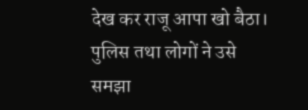देख कर राजू आपा खो बैठा। पुलिस तथा लोगों ने उसे समझा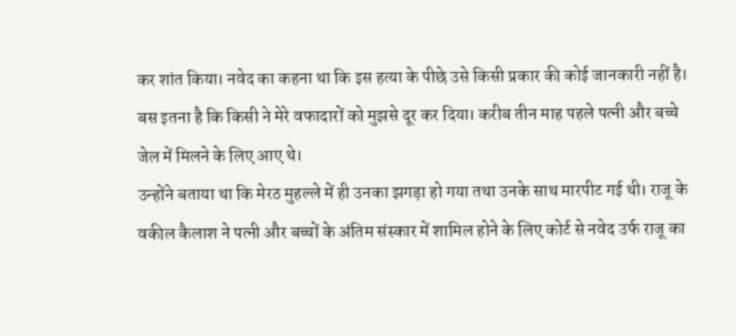कर शांत किया। नवेद का कहना था कि इस हत्या के पीछे उसे किसी प्रकार की कोई जानकारी नहीं है। बस इतना है कि किसी ने मेरे वफादारों को मुझसे दूर कर दिया। करीब तीन माह पहले पत्नी और बच्चे जेल में मिलने के लिए आए थे।
उन्होंने बताया था कि मेरठ मुहल्ले में ही उनका झगड़ा हो गया तथा उनके साथ मारपीट गई थी। राजू के वकील कैलाश ने पत्नी और बच्चों के अंतिम संस्कार में शामिल होने के लिए कोर्ट से नवेद उर्फ राजू का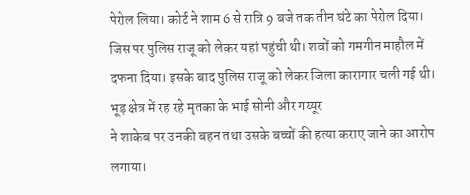पेरोल लिया। कोर्ट ने शाम 6 से रात्रि 9 बजे तक तीन घंटे का पेरोल दिया। जिस पर पुलिस राजू को लेकर यहां पहुंची थी। शवों को गमगीन माहौल में दफना दिया। इसके बाद पुलिस राजू को लेकर जिला कारागार चली गई थी।
भूड़ क्षेत्र में रह रहे मृतका के भाई सोनी और गय्यूर
ने शाकेब पर उनकी बहन तथा उसके बच्चों की हत्या कराए जाने का आरोप लगाया।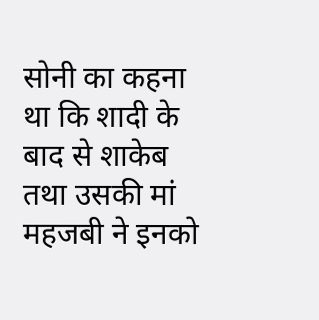सोनी का कहना था कि शादी के बाद से शाकेब तथा उसकी मां महजबी ने इनको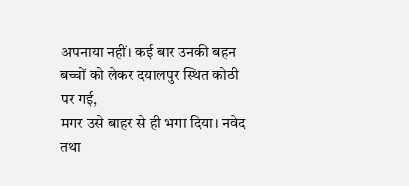अपनाया नहीं। कई बार उनकी बहन बच्चों को लेकर दयालपुर स्थित कोठी पर गई,
मगर उसे बाहर से ही भगा दिया। नवेद तथा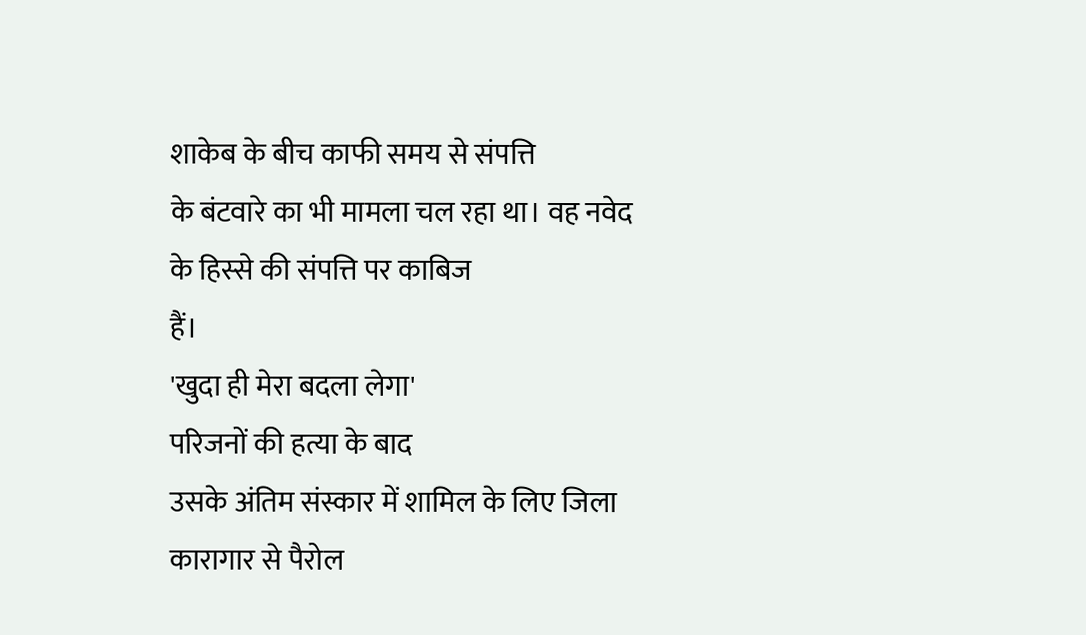शाकेब के बीच काफी समय से संपत्ति
के बंटवारे का भी मामला चल रहा था। वह नवेद के हिस्से की संपत्ति पर काबिज
हैं।
'खुदा ही मेरा बदला लेगा'
परिजनों की हत्या के बाद
उसके अंतिम संस्कार में शामिल के लिए जिला कारागार से पैरोल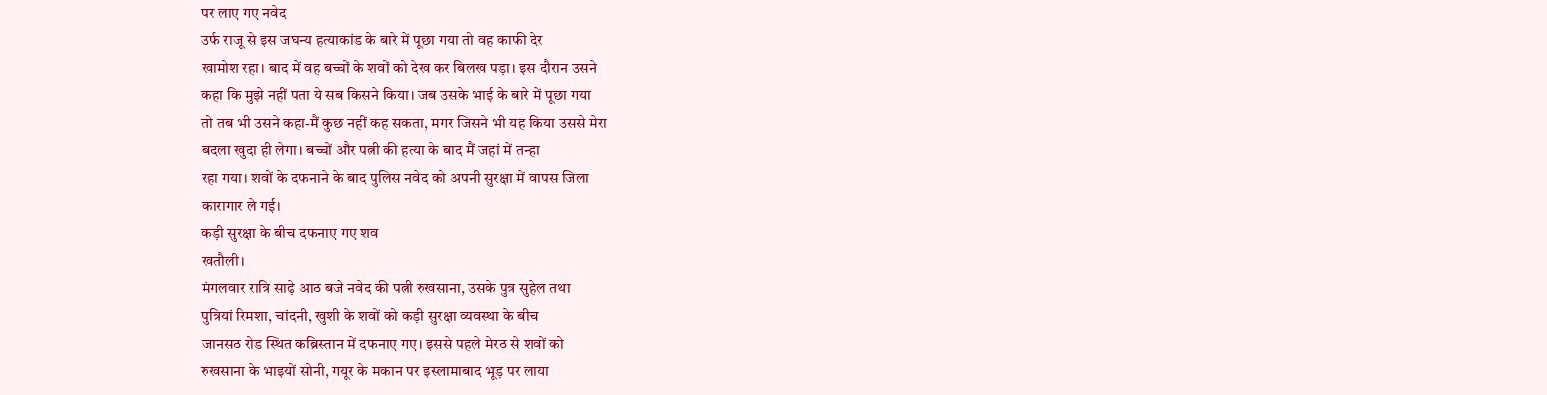पर लाए गए नवेद
उर्फ राजू से इस जघन्य हत्याकांड के बारे में पूछा गया तो वह काफी देर
खामोश रहा। बाद में वह बच्चों के शवों को देख कर बिलख पड़ा। इस दौरान उसने
कहा कि मुझे नहीं पता ये सब किसने किया। जब उसके भाई के बारे में पूछा गया
तो तब भी उसने कहा-मैं कुछ नहीं कह सकता, मगर जिसने भी यह किया उससे मेरा
बदला खुदा ही लेगा। बच्चों और पत्नी की हत्या के बाद मैं जहां में तन्हा
रहा गया। शवों के दफनाने के बाद पुलिस नवेद को अपनी सुरक्षा में वापस जिला
कारागार ले गई।
कड़ी सुरक्षा के बीच दफनाए गए शव
खतौली।
मंगलवार रात्रि साढ़े आठ बजे नवेद की पत्नी रुखसाना, उसके पुत्र सुहेल तथा
पुत्रियां रिमशा, चांदनी, खुशी के शवों को कड़ी सुरक्षा व्यवस्था के बीच
जानसठ रोड स्थित कब्रिस्तान में दफनाए गए। इससे पहले मेरठ से शवों को
रुखसाना के भाइयों सोनी, गयूर के मकान पर इस्लामाबाद भूड़ पर लाया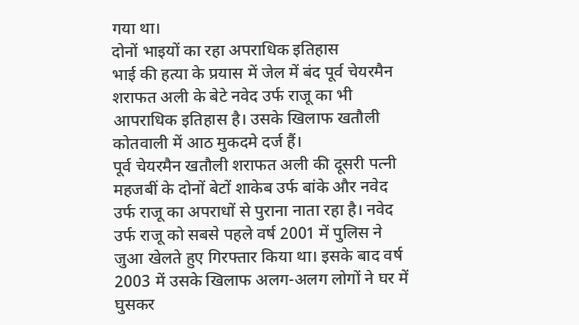गया था।
दोनों भाइयों का रहा अपराधिक इतिहास
भाई की हत्या के प्रयास में जेल में बंद पूर्व चेयरमैन शराफत अली के बेटे नवेद उर्फ राजू का भी आपराधिक इतिहास है। उसके खिलाफ खतौली कोतवाली में आठ मुकदमे दर्ज हैं।
पूर्व चेयरमैन खतौली शराफत अली की दूसरी पत्नी महजबीं के दोनों बेटों शाकेब उर्फ बांके और नवेद उर्फ राजू का अपराधों से पुराना नाता रहा है। नवेद उर्फ राजू को सबसे पहले वर्ष 2001 में पुलिस ने जुआ खेलते हुए गिरफ्तार किया था। इसके बाद वर्ष 2003 में उसके खिलाफ अलग-अलग लोगों ने घर में घुसकर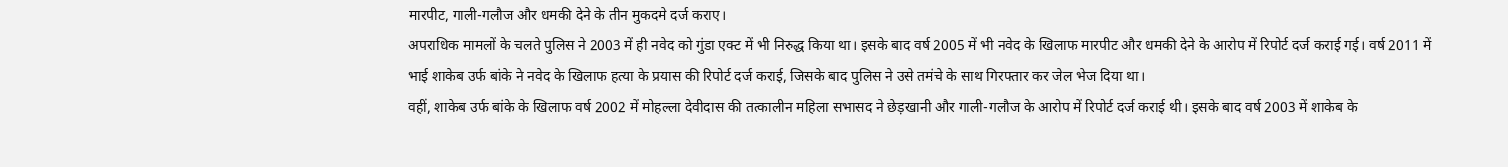मारपीट, गाली-गलौज और धमकी देने के तीन मुकदमे दर्ज कराए।
अपराधिक मामलों के चलते पुलिस ने 2003 में ही नवेद को गुंडा एक्ट में भी निरुद्ध किया था। इसके बाद वर्ष 2005 में भी नवेद के खिलाफ मारपीट और धमकी देने के आरोप में रिपोर्ट दर्ज कराई गई। वर्ष 2011 में भाई शाकेब उर्फ बांके ने नवेद के खिलाफ हत्या के प्रयास की रिपोर्ट दर्ज कराई, जिसके बाद पुलिस ने उसे तमंचे के साथ गिरफ्तार कर जेल भेज दिया था।
वहीं, शाकेब उर्फ बांके के खिलाफ वर्ष 2002 में मोहल्ला देवीदास की तत्कालीन महिला सभासद ने छेड़खानी और गाली-गलौज के आरोप में रिपोर्ट दर्ज कराई थी। इसके बाद वर्ष 2003 में शाकेब के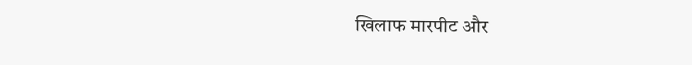खिलाफ मारपीट और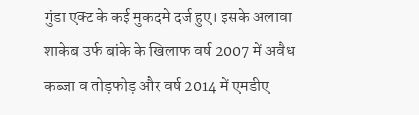गुंडा एक्ट के कई मुकदमे दर्ज हुए। इसके अलावा शाकेब उर्फ बांके के खिलाफ वर्ष 2007 में अवैध कब्जा व तोड़फोड़ और वर्ष 2014 में एमडीए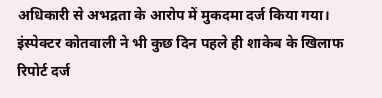अधिकारी से अभद्रता के आरोप में मुकदमा दर्ज किया गया। इंस्पेक्टर कोतवाली ने भी कुछ दिन पहले ही शाकेब के खिलाफ रिपोर्ट दर्ज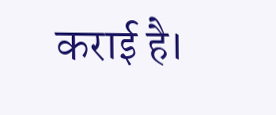कराई है।